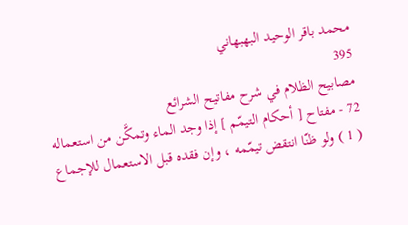محمد باقر الوحيد البهبهاني
395
مصابيح الظلام في شرح مفاتيح الشرائع
72 - مفتاح [ أحكام التيمّم ] إذا وجد الماء وتمكَّن من استعماله ( 1 ) ولو ظنّا انتقض تيمّمه ، وإن فقده قبل الاستعمال للإجماع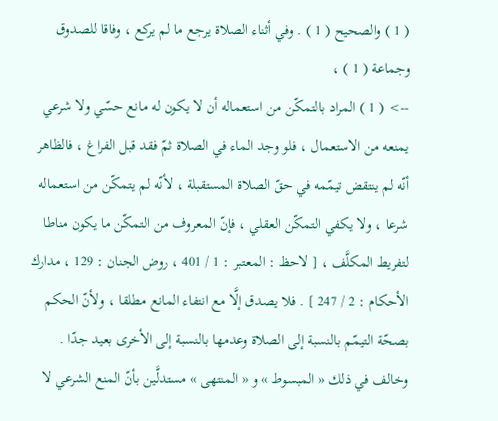( 1 ) والصحيح ( 1 ) . وفي أثناء الصلاة يرجع ما لم يركع ، وفاقا للصدوق وجماعة ( 1 ) ،
--> ( 1 ) المراد بالتمكّن من استعماله أن لا يكون له مانع حسّي ولا شرعي يمنعه من الاستعمال ، فلو وجد الماء في الصلاة ثمّ فقد قبل الفراغ ، فالظاهر أنّه لم ينتقض تيمّمه في حقّ الصلاة المستقبلة ، لأنّه لم يتمكّن من استعماله شرعا ، ولا يكفي التمكّن العقلي ، فإنّ المعروف من التمكّن ما يكون مناطا لتفريط المكلَّف ، [ لاحظ : المعتبر : 1 / 401 ، روض الجنان : 129 ، مدارك الأحكام : 2 / 247 ] . فلا يصدق إلَّا مع انتفاء المانع مطلقا ، ولأنّ الحكم بصحّة التيمّم بالنسبة إلى الصلاة وعدمها بالنسبة إلى الأخرى بعيد جدّا . وخالف في ذلك « المبسوط » و « المنتهى » مستدلَّين بأنّ المنع الشرعي لا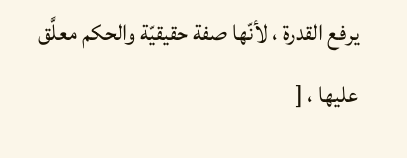يرفع القدرة ، لأنّها صفة حقيقيّة والحكم معلَّق عليها ، [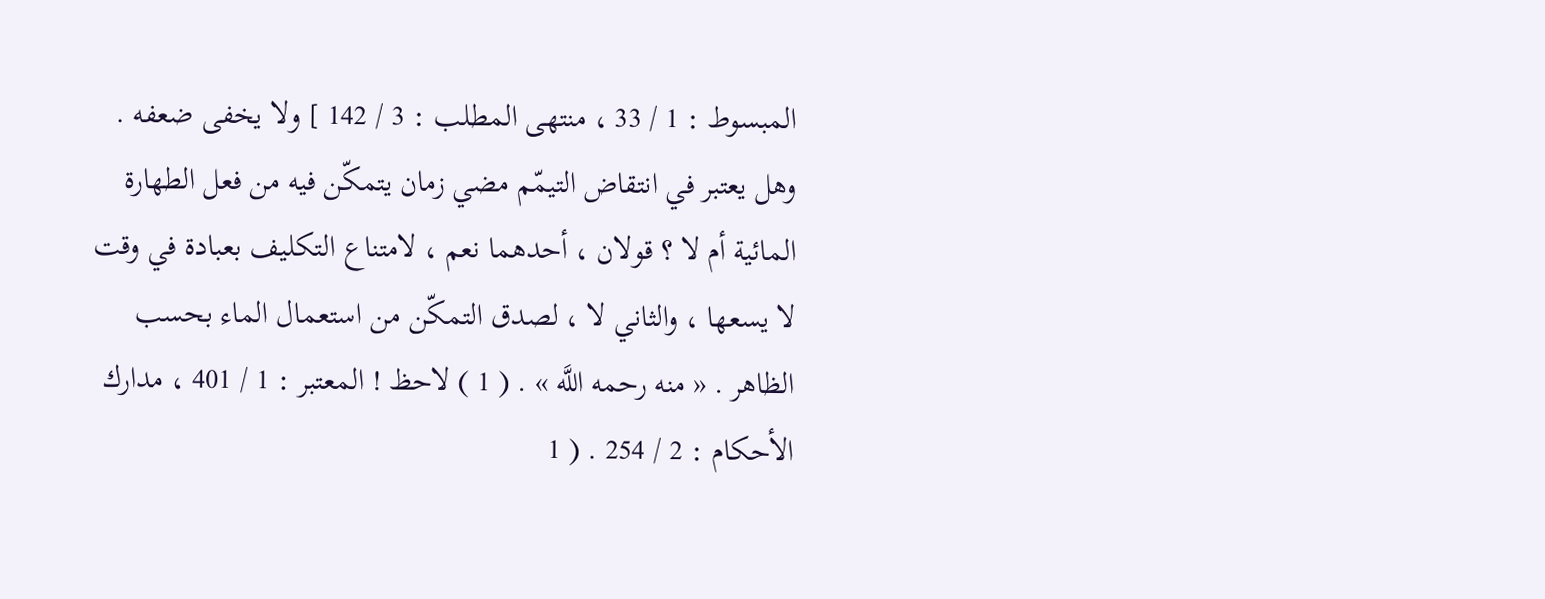المبسوط : 1 / 33 ، منتهى المطلب : 3 / 142 ] ولا يخفى ضعفه . وهل يعتبر في انتقاض التيمّم مضي زمان يتمكّن فيه من فعل الطهارة المائية أم لا ؟ قولان ، أحدهما نعم ، لامتناع التكليف بعبادة في وقت لا يسعها ، والثاني لا ، لصدق التمكّن من استعمال الماء بحسب الظاهر . « منه رحمه اللَّه » . ( 1 ) لاحظ ! المعتبر : 1 / 401 ، مدارك الأحكام : 2 / 254 . ( 1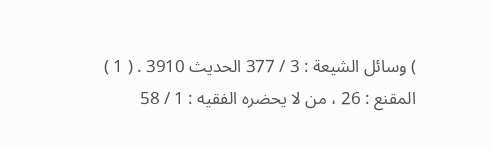) وسائل الشيعة : 3 / 377 الحديث 3910 . ( 1 ) المقنع : 26 ، من لا يحضره الفقيه : 1 / 58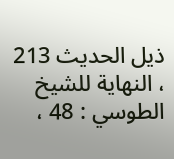ذيل الحديث 213 ، النهاية للشيخ الطوسي : 48 ،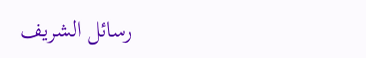رسائل الشريف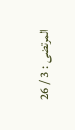المرتضى : 3 / 26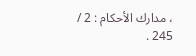، مدارك الأحكام : 2 / 245 .